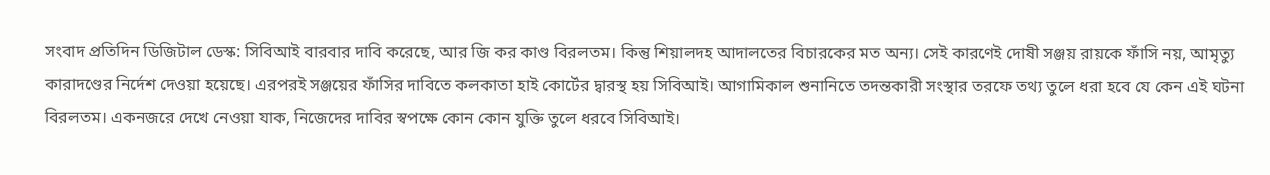সংবাদ প্রতিদিন ডিজিটাল ডেস্ক: সিবিআই বারবার দাবি করেছে, আর জি কর কাণ্ড বিরলতম। কিন্তু শিয়ালদহ আদালতের বিচারকের মত অন্য। সেই কারণেই দোষী সঞ্জয় রায়কে ফাঁসি নয়, আমৃত্যু কারাদণ্ডের নির্দেশ দেওয়া হয়েছে। এরপরই সঞ্জয়ের ফাঁসির দাবিতে কলকাতা হাই কোর্টের দ্বারস্থ হয় সিবিআই। আগামিকাল শুনানিতে তদন্তকারী সংস্থার তরফে তথ্য তুলে ধরা হবে যে কেন এই ঘটনা বিরলতম। একনজরে দেখে নেওয়া যাক, নিজেদের দাবির স্বপক্ষে কোন কোন যুক্তি তুলে ধরবে সিবিআই।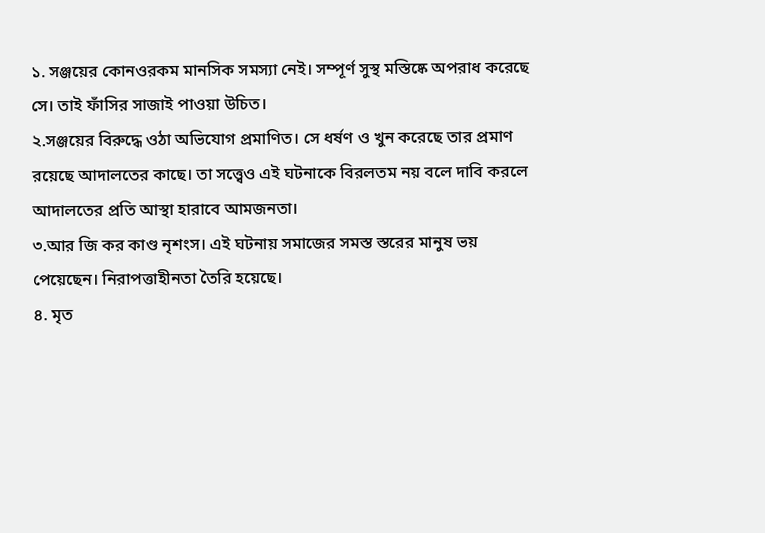১. সঞ্জয়ের কোনওরকম মানসিক সমস্যা নেই। সম্পূর্ণ সুস্থ মস্তিষ্কে অপরাধ করেছে সে। তাই ফাঁসির সাজাই পাওয়া উচিত।
২.সঞ্জয়ের বিরুদ্ধে ওঠা অভিযোগ প্রমাণিত। সে ধর্ষণ ও খুন করেছে তার প্রমাণ রয়েছে আদালতের কাছে। তা সত্ত্বেও এই ঘটনাকে বিরলতম নয় বলে দাবি করলে আদালতের প্রতি আস্থা হারাবে আমজনতা।
৩.আর জি কর কাণ্ড নৃশংস। এই ঘটনায় সমাজের সমস্ত স্তরের মানুষ ভয় পেয়েছেন। নিরাপত্তাহীনতা তৈরি হয়েছে।
৪. মৃত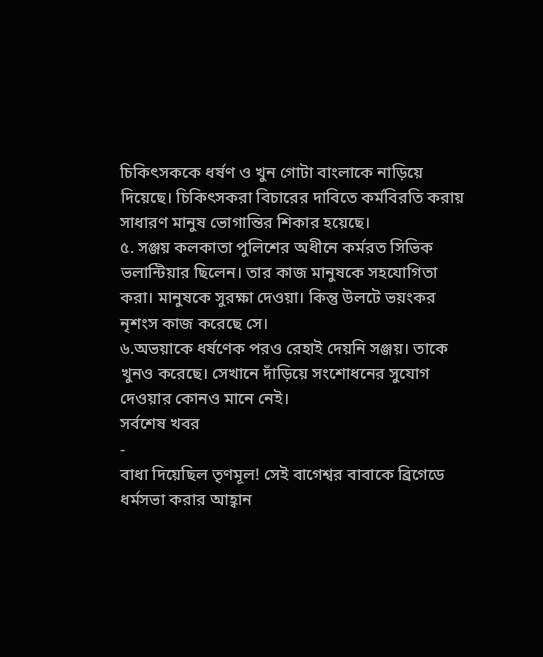চিকিৎসককে ধর্ষণ ও খুন গোটা বাংলাকে নাড়িয়ে দিয়েছে। চিকিৎসকরা বিচারের দাবিতে কর্মবিরতি করায় সাধারণ মানুষ ভোগান্তির শিকার হয়েছে।
৫. সঞ্জয় কলকাতা পুলিশের অধীনে কর্মরত সিভিক ভলান্টিয়ার ছিলেন। তার কাজ মানুষকে সহযোগিতা করা। মানুষকে সুরক্ষা দেওয়া। কিন্তু উলটে ভয়ংকর নৃশংস কাজ করেছে সে।
৬.অভয়াকে ধর্ষণেক পরও রেহাই দেয়নি সঞ্জয়। তাকে খুনও করেছে। সেখানে দাঁড়িয়ে সংশোধনের সুযোগ দেওয়ার কোনও মানে নেই।
সর্বশেষ খবর
-
বাধা দিয়েছিল তৃণমূল! সেই বাগেশ্বর বাবাকে ব্রিগেডে ধর্মসভা করার আহ্বান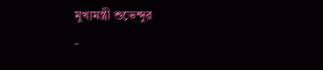মুখ্যমন্ত্রী শুভেন্দুর
-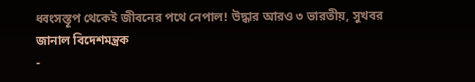ধ্বংসস্তূপ থেকেই জীবনের পথে নেপাল! উদ্ধার আরও ৩ ভারতীয়, সুখবর জানাল বিদেশমন্ত্রক
-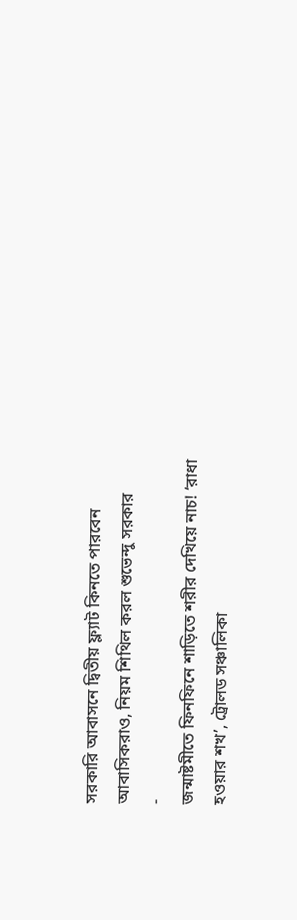সরকারি আবাসনে দ্বিতীয় ফ্ল্যাট কিনতে পারবেন আবাসিকরাও, নিয়ম শিথিল করল শুভেন্দু সরকার
-
জন্মাষ্টমীতে ফিনফিনে শাড়িতে শরীর দেখিয়ে নাচ! ‘রাধা হওয়ার শখ’, ট্রোলড সঞ্চালিকা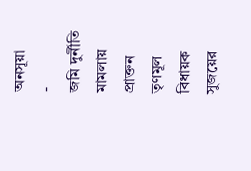অনসূয়া
-
জমি দুর্নীতি মামলায় প্রাক্তন তৃণমূল বিধায়ক সুজয়ের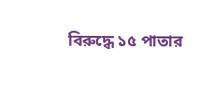বিরুদ্ধে ১৫ পাতার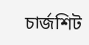চার্জশিট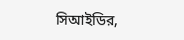সিআইডির,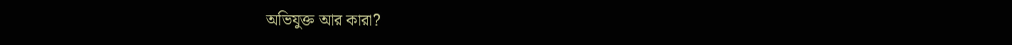অভিযুক্ত আর কারা?